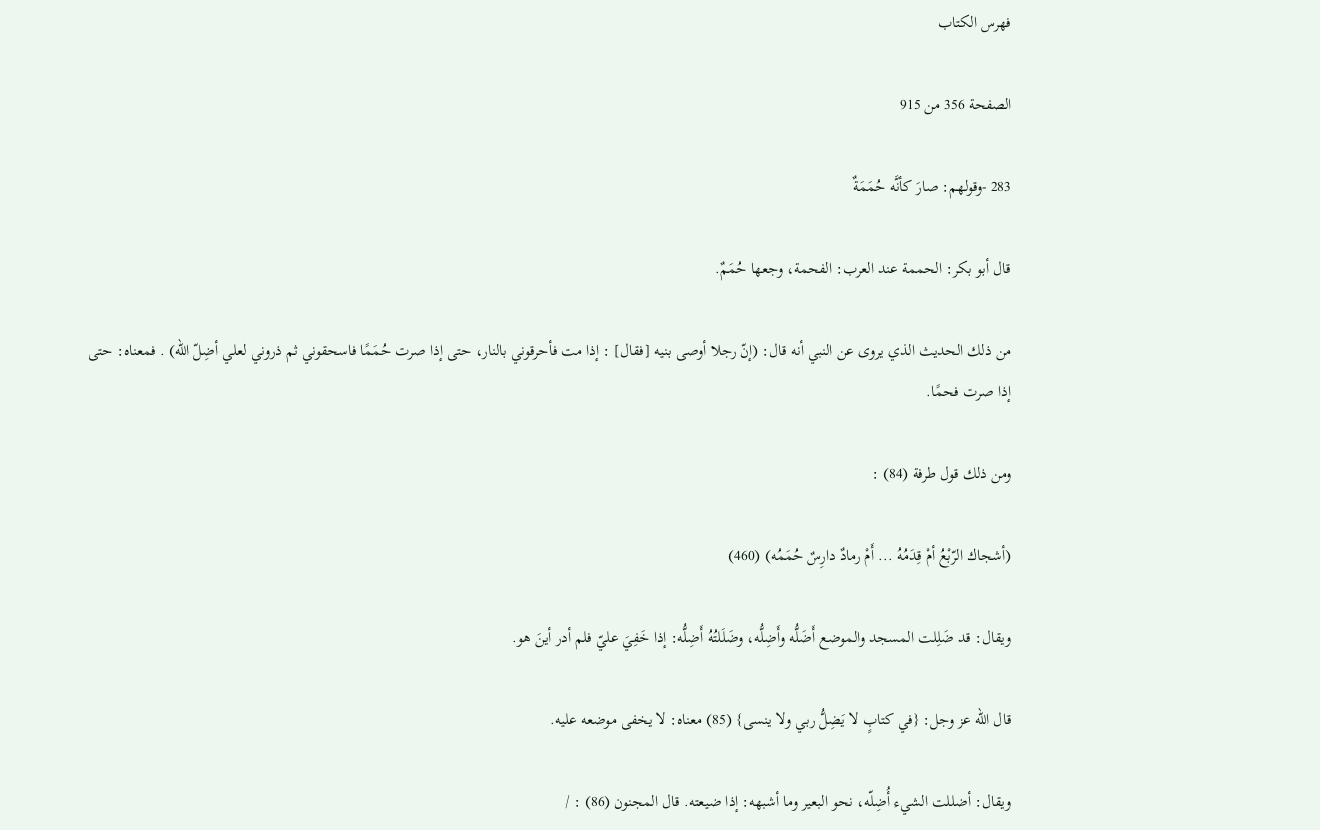فهرس الكتاب

الصفحة 356 من 915

283 -وقولهم: صارَ كأنَّه حُمَمَةٌ

قال أبو بكر: الحممة عند العرب: الفحمة، وجعها حُمَمٌ.

من ذلك الحديث الذي يروى عن النبي أنه قال: (إنّ رجلا أوصى بنيه [فقال] : إذا مت فأحرقوني بالنار، حتى إذا صرت حُمَمًا فاسحقوني ثم ذروني لعلي أضِلّ الله) . فمعناه: حتى إذا صرت فحمًا.

ومن ذلك قول طرفة (84) :

(أشجاك الرّبْعُ أمْ قِدَمُهُ ... أَمْ رمادٌ دارِسٌ حُمَمُه) (460)

ويقال: قد ضَلِلت المسجد والموضع أَضَلُّه وأَضِلُّه، وضَلَلتُهُ أَضِلُّه: إذا خَفِيَ عليّ فلم أدر أينَ هو.

قال الله عز وجل: {في كتابٍ لا يَضِلُّ ربي ولا ينسى} (85) معناه: لا يخفى موضعه عليه.

ويقال: أضللت الشيء أُضِلّه، نحو البعير وما أشبهه: إذا ضيعته. قال المجنون (86) : /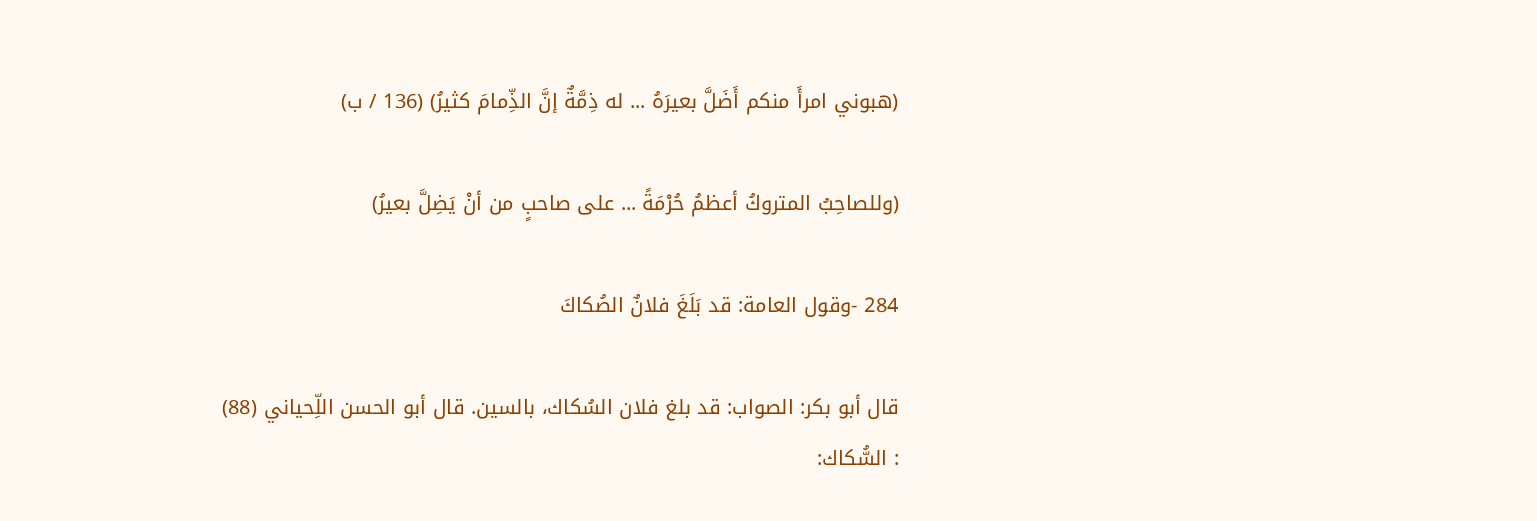(هبوني امرأَ منكم أَضَلَّ بعيرَهُ ... له ذِمَّةٌ إنَّ الذِّمامَ كثيرُ) (136 / ب)

(وللصاحِبُ المتروكُ أعظمُ حُرْمَةً ... على صاحبٍ من أنْ يَضِلَّ بعيرُ)

284 -وقول العامة: قد بَلَغَ فلانٌ الصُكاكَ

قال أبو بكر: الصواب: قد بلغ فلان السُكاك، بالسين. قال أبو الحسن اللِّحياني (88) : السُّكاك: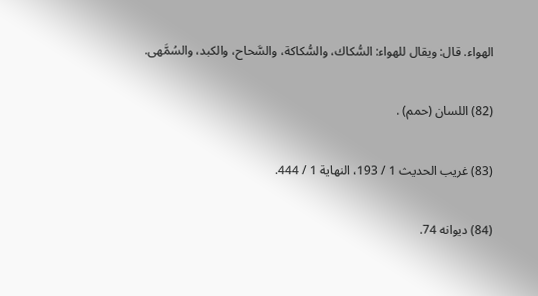الهواء. قال: ويقال للهواء: السُّكاك، والسُّكاكة، والسَّحاح، والكبد، والسُمَّهى.

(82) اللسان (حمم) .

(83) غريب الحديث 1 / 193، النهاية 1 / 444.

(84) ديوانه 74.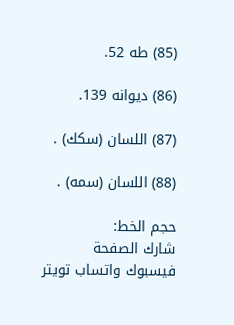(85) طه 52.

(86) ديوانه 139.

(87) اللسان (سكك) .

(88) اللسان (سمه) .

حجم الخط:
شارك الصفحة
فيسبوك واتساب تويتر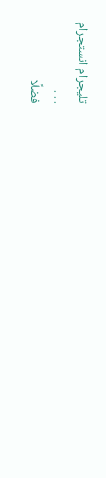تليجرام انستجرام
. . .
فضلًا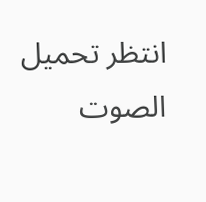انتظر تحميل الصوت